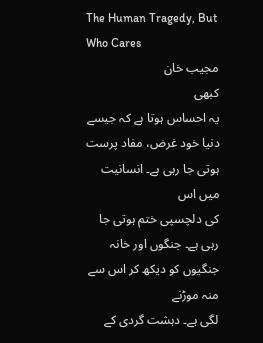The Human Tragedy, But Who Cares
مجیب خان
کبھی
یہ احساس ہوتا ہے کہ جیسے دنیا خود غرض، مفاد پرست ہوتی جا رہی ہے۔ انسانیت میں اس
کی دلچسپی ختم ہوتی جا رہی ہے۔ جنگوں اور خانہ جنگیوں کو دیکھ کر اس سے منہ موڑنے
لگی ہے۔ دہشت گردی کے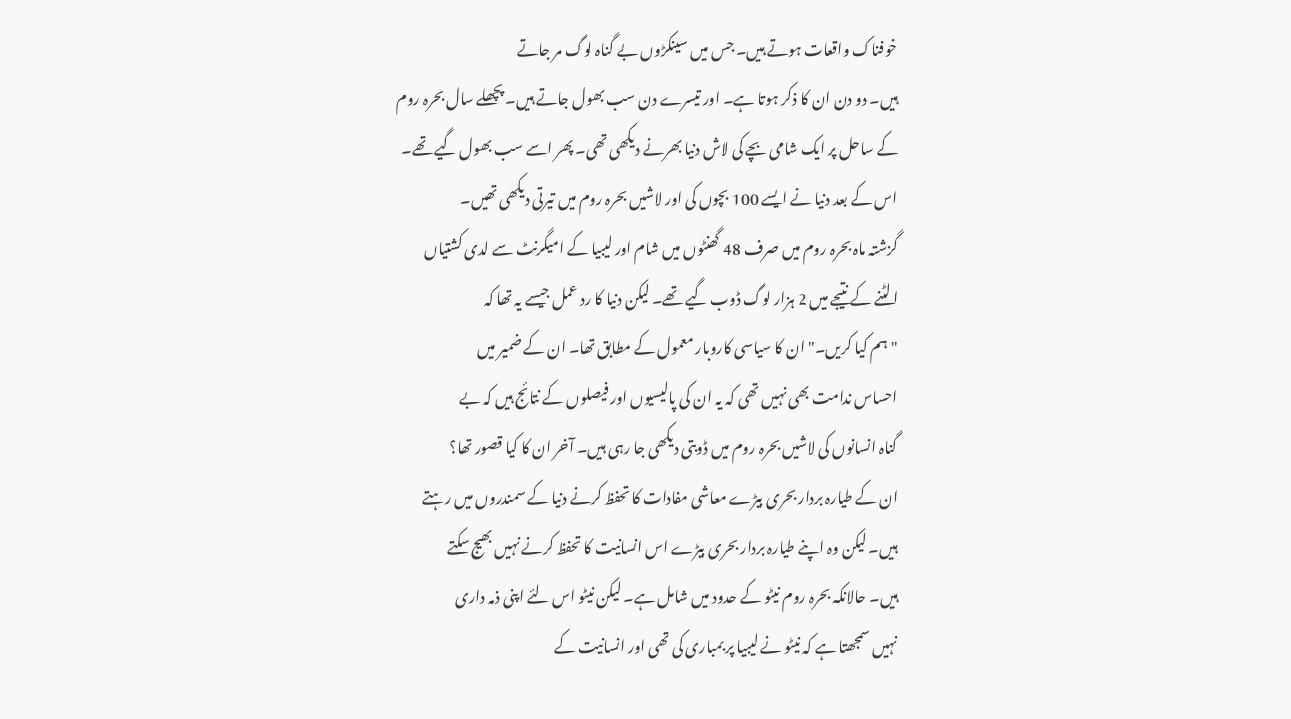خوفناک واقعات ہوتے ہیں۔ جس میں سینکڑوں بے گناہ لوگ مر جاتے
ہیں۔ دو دن ان کا ذکر ہوتا ہے۔ اور تیسرے دن سب بھول جاتے ہیں۔ پچھلے سال بحرہ روم
کے ساحل پر ایک شامی بچے کی لاش دنیا بھرنے دیکھی تھی۔ پھر اسے سب بھول گیے تھے۔
اس کے بعد دنیا نے ایسے 100 بچوں کی اور لاشیں بحرہ روم میں تیرتی دیکھی تھیں۔
گزشتہ ماہ بحرہ روم میں صرف 48 گھنٹوں میں شام اور لیبیا کے امیگرنٹ سے لدی کشتیاں
الٹنے کے نتیجے میں 2 ہزار لوگ ڈوب گیے تھے۔ لیکن دنیا کا رد عمل جیسے یہ تھا کہ
"ہم کیا کریں۔" ان کا سیاسی کاروبار معمول کے مطابق تھا۔ ان کے ضمیر میں
احساس ندامت بھی نہیں تھی کہ یہ ان کی پالیسیوں اور فیصلوں کے نتائج ہیں کہ بے
گناہ انسانوں کی لاشیں بحرہ روم میں ڈوبتی دیکھی جا رہی ہیں۔ آخر ان کا کیا قصور تھا؟
ان کے طیارہ بردار بحری بیڑے معاشی مفادات کا تحفظ کرنے دنیا کے سمندروں میں رہتے
ہیں۔ لیکن وہ اپنے طیارہ بردار بحری بیڑے اس انسانیت کا تحفظ کرنے نہیں بھیج سکتے
ہیں۔ حالانکہ بحرہ روم نیٹو کے حدود میں شامل ہے۔ لیکن نیٹو اس لئے اپنی ذمہ داری
نہیں سمجھتا ہے کہ نیٹو نے لیبیا پر بمباری کی تھی اور انسانیت کے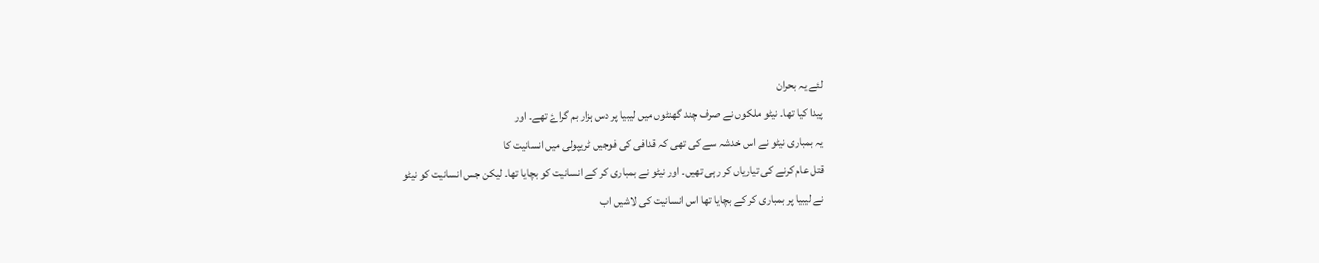لئے یہ بحران
پیدا کیا تھا۔ نیٹو ملکوں نے صرف چند گھنٹوں میں لیبیا پر دس ہزار بم گراۓ تھے۔ اور
یہ بمباری نیٹو نے اس خدشہ سے کی تھی کہ قدافی کی فوجیں ٹریپولی میں انسانیت کا
قتل عام کرنے کی تیاریاں کر رہی تھیں۔ اور نیٹو نے بمباری کر کے انسانیت کو بچایا تھا۔ لیکن جس انسانیت کو نیٹو
نے لیبیا پر بمباری کر کے بچایا تھا اس انسانیت کی لاشیں اب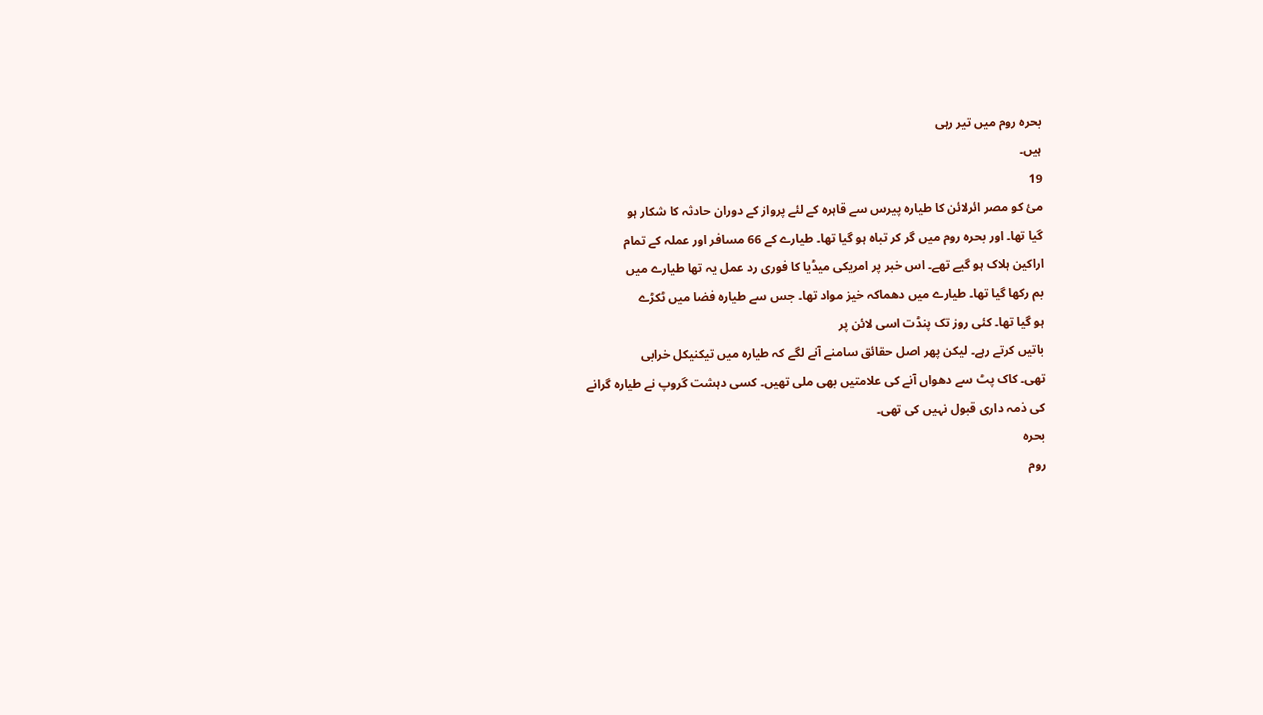بحرہ روم میں تیر رہی
ہیں۔
19
مئ کو مصر ائرلائن کا طیارہ پیرس سے قاہرہ کے لئے پرواز کے دوران حادثہ کا شکار ہو
گیا تھا۔ اور بحرہ روم میں گر کر تباہ ہو گیا تھا۔ طیارے کے 66 مسافر اور عملہ کے تمام
اراکین ہلاک ہو گیے تھے۔ اس خبر پر امریکی میڈیا کا فوری رد عمل یہ تھا طیارے میں
بم رکھا گیا تھا۔ طیارے میں دھماکہ خیز مواد تھا۔ جس سے طیارہ فضا میں ٹکڑے
ہو گیا تھا۔ کئی روز تک پنڈت اسی لائن پر
باتیں کرتے رہے۔ لیکن پھر اصل حقائق سامنے آنے لگے کہ طیارہ میں تیکنیکل خرابی
تھی۔ کاک پٹ سے دھواں آنے کی علامتیں بھی ملی تھیں۔ کسی دہشت گروپ نے طیارہ گرانے
کی ذمہ داری قبول نہیں کی تھی۔
بحرہ
روم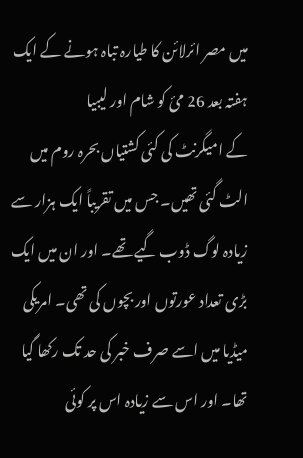میں مصر ائرلائن کا طیارہ تباہ ہونے کے ایک ہفتہ بعد 26 مئ کو شام اور لیبیا
کے امیگرنٹ کی کئی کشتیاں بحرہ روم میں الٹ گئی تھیں۔ جس میں تقریباً ایک ہزار سے
زیادہ لوگ ڈوب گیے تھے۔ اور ان میں ایک بڑی تعداد عورتوں اور بچوں کی تھی۔ امریکی
میڈیا میں اسے صرف خبر کی حد تک رکھا گیا تھا۔ اور اس سے زیادہ اس پر کوئی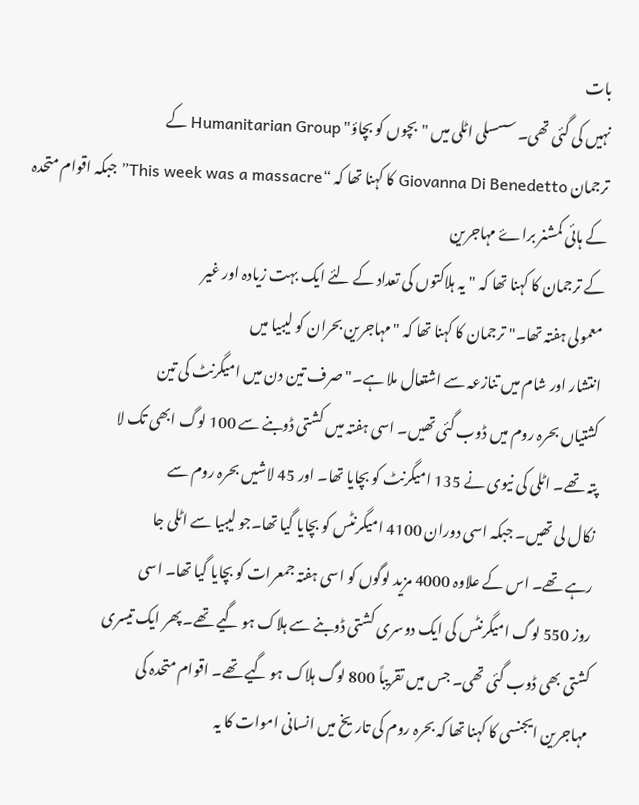بات
نہیں کی گئی تھی۔ سسسلی اٹلی میں "بچوں کو بچاؤ" Humanitarian Group کے
ترجمان Giovanna Di Benedetto کا کہنا تھا کہ “This week was a massacre” جبکہ اقوام متحدہ کے ہائی کمشنر براۓ مہاجرین
کے ترجمان کا کہنا تھا کہ "یہ ہلاکتوں کی تعداد کے لئے ایک بہت زیادہ اور غیر
معمولی ہفتہ تھا۔" ترجمان کا کہنا تھا کہ " مہاجرین بحران کو لیبیا میں
انتشار اور شام میں تنازعہ سے اشتعال ملا ہے۔" صرف تین دن میں امیگرنٹ کی تین
کشتیاں بحرہ روم میں ڈوب گئی تھیں۔ اسی ہفتہ میں کشتی ڈوبنے سے 100 لوگ ابھی تک لا
پتہ تھے۔ اٹلی کی نیوی نے 135 امیگرنٹ کو بچایا تھا۔ اور 45 لاشیں بحرہ روم سے
نکال لی تھیں۔ جبکہ اسی دوران 4100 امیگرنٹس کو بچایا گیا تھا۔جو لیبیا سے اٹلی جا
رہے تھے۔ اس کے علاوہ 4000 مزید لوگوں کو اسی ہفتہ جمعرات کو بچایا گیا تھا۔ اسی
روز 550 لوگ امیگرنٹس کی ایک دوسری کشتی ڈوبنے سے ہلاک ہو گیے تھے۔ پھر ایک تیسری
کشتی بھی ڈوب گئی تھی۔ جس میں تقریباً 800 لوگ ہلاک ہو گیے تھے۔ اقوام متحدہ کی
مہاجرین ایجنسی کا کہنا تھا کہ بحرہ روم کی تاریخ میں انسانی اموات کا یہ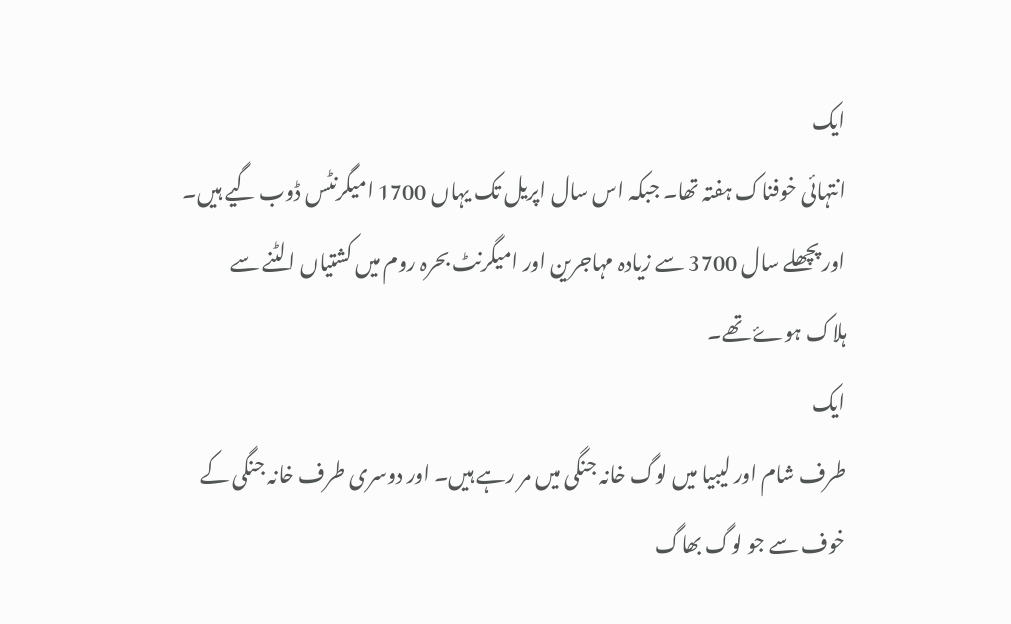ایک
انتہائی خوفناک ہفتہ تھا۔ جبکہ اس سال اپریل تک یہاں 1700 امیگرنٹس ڈوب گیے ہیں۔
اور پچھلے سال 3700 سے زیادہ مہاجرین اور امیگرنٹ بحرہ روم میں کشتیاں الٹنے سے
ہلاک ہوۓ تھے۔
ایک
طرف شام اور لیبیا میں لوگ خانہ جنگی میں مر رہے ہیں۔ اور دوسری طرف خانہ جنگی کے
خوف سے جو لوگ بھاگ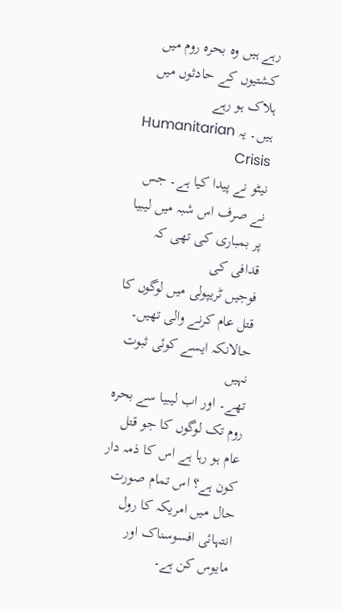رہے ہیں وہ بحرہ روم میں کشتیوں کے حادثوں میں ہلاک ہو رہے
ہیں۔ یہ Humanitarian Crisis
نیٹو نے پیدا کیا ہے۔ جس نے صرف اس شبہ میں لیبیا پر بمباری کی تھی کہ قدافی کی
فوجیں ٹریپولی میں لوگوں کا قتل عام کرنے والی تھیں۔ حالانکہ ایسے کوئی ثبوت نہیں
تھے۔ اور اب لیبیا سے بحرہ روم تک لوگوں کا جو قتل عام ہو رہا ہے اس کا ذمہ دار
کون ہے؟ اس تمام صورت حال میں امریکہ کا رول انتہائی افسوسناک اور مایوس کن ہے۔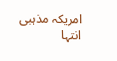امریکہ مذہبی انتہا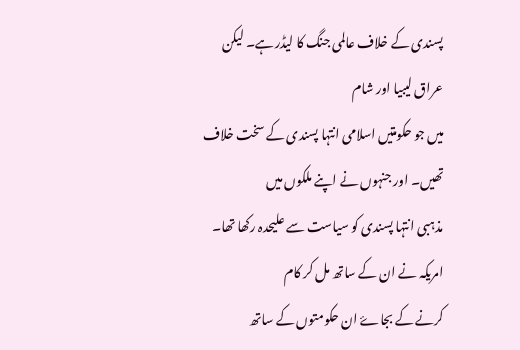پسندی کے خلاف عالمی جنگ کا لیڈر ہے۔ لیکن عراق لیبیا اور شام
میں جو حکومتیں اسلامی انتہا پسندی کے سخت خلاف تھیں۔ اور جنہوں نے اپنے ملکوں میں
مذہبی انتہا پسندی کو سیاست سے علیحدہ رکھا تھا۔ امریکہ نے ان کے ساتھ مل کر کام
کرنے کے بجاۓ ان حکومتوں کے ساتھ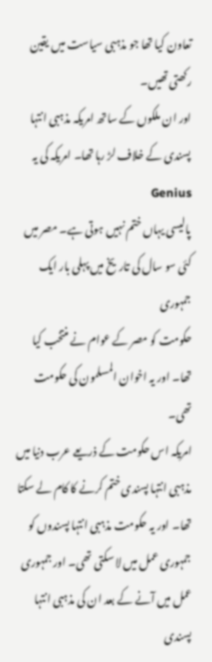تعاون کیا تھا جو مذہبی سیاست میں یقین رکھتی تھیں۔
اور ان ملکوں کے ساتھ امریکہ مذہبی انتہا پسندی کے خلاف لڑ رہا تھا۔ امریکہ کی یہ Genius
پالیسی یہاں ختم نہیں ہوتی ہے۔ مصر میں کئی سو سال کی تاریخ میں پہلی بار ایک جمہوری
حکومت کو مصر کے عوام نے منتخب کیا تھا۔ اور یہ اخوان المسلمون کی حکومت تھی۔
امریکہ اس حکومت کے ذریعے عرب دنیا میں مذہبی انتہا پسندی ختم کرنے کا کام لے سکتا
تھا۔ اور یہ حکومت مذہبی انتہا پسندوں کو جمہوری عمل میں لا سکتی تھی۔ اور جمہوری
عمل میں آنے کے بعد ان کی مذہبی انتہا پسندی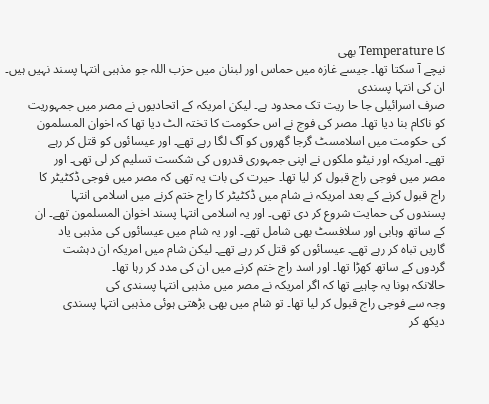کا Temperature بھی
نیچے آ سکتا تھا۔ جیسے غازہ میں حماس اور لبنان میں حزب اللہ جو مذہبی انتہا پسند نہیں ہیں۔ ان کی انتہا پسندی
صرف اسرائیلی جا حا ریت تک محدود ہے۔ لیکن امریکہ کے اتحادیوں نے مصر میں جمہوریت
کو ناکام بنا دیا تھا۔ مصر کی فوج نے اس حکومت کا تختہ الٹ دیا تھا کہ اخوان المسلمون
کی حکومت میں اسلامسٹ گرجا گھروں کو آگ لگا رہے تھے۔ اور عیسائوں کو قتل کر رہے
تھے۔ امریکہ اور نیٹو ملکوں نے اپنی جمہوری قدروں کی شکست تسلیم کر لی تھی۔ اور
مصر میں فوجی راج قبول کر لیا تھا۔ حیرت کی بات یہ تھی کہ مصر میں فوجی ڈکٹیٹر کا
راج قبول کرنے کے بعد امریکہ نے شام میں ڈکٹیٹر کا راج ختم کرنے میں اسلامی انتہا
پسندوں کی حمایت شروع کر دی تھی۔ اور یہ اسلامی انتہا پسند اخوان المسلمون تھے۔ ان
کے ساتھ وہابی اور سلافسٹ بھی شامل تھے۔ اور یہ شام میں عیسائوں کی مذہبی یاد
گاریں تباہ کر رہے تھے۔ عیسائوں کو قتل کر رہے تھے۔ لیکن شام میں امریکہ ان دہشت
گردوں کے ساتھ کھڑا تھا۔ اور اسد راج ختم کرنے میں ان کی مدد کر رہا تھا۔
حالانکہ ہونا یہ چاہیے تھا کہ اگر امریکہ نے مصر میں مذہبی انتہا پسندی کی
وجہ سے فوجی راج قبول کر لیا تھا۔ تو شام میں بھی بڑھتی ہوئی مذہبی انتہا پسندی
دیکھ کر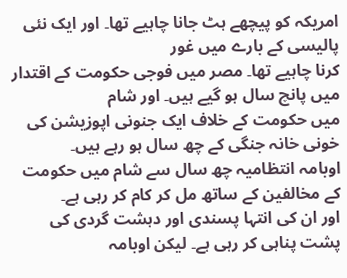امریکہ کو پیچھے ہٹ جانا چاہیے تھا۔ اور ایک نئی پالیسی کے بارے میں غور
کرنا چاہیے تھا۔ مصر میں فوجی حکومت کے اقتدار میں پانچ سال ہو گیے ہیں۔ اور شام
میں حکومت کے خلاف ایک جنونی اپوزیشن کی خونی خانہ جنگی کے چھ سال ہو رہے ہیں۔
اوبامہ انتظامیہ چھ سال سے شام میں حکومت کے مخالفین کے ساتھ مل کر کام کر رہی ہے۔
اور ان کی انتہا پسندی اور دہشت گردی کی پشت پناہی کر رہی ہے۔ لیکن اوبامہ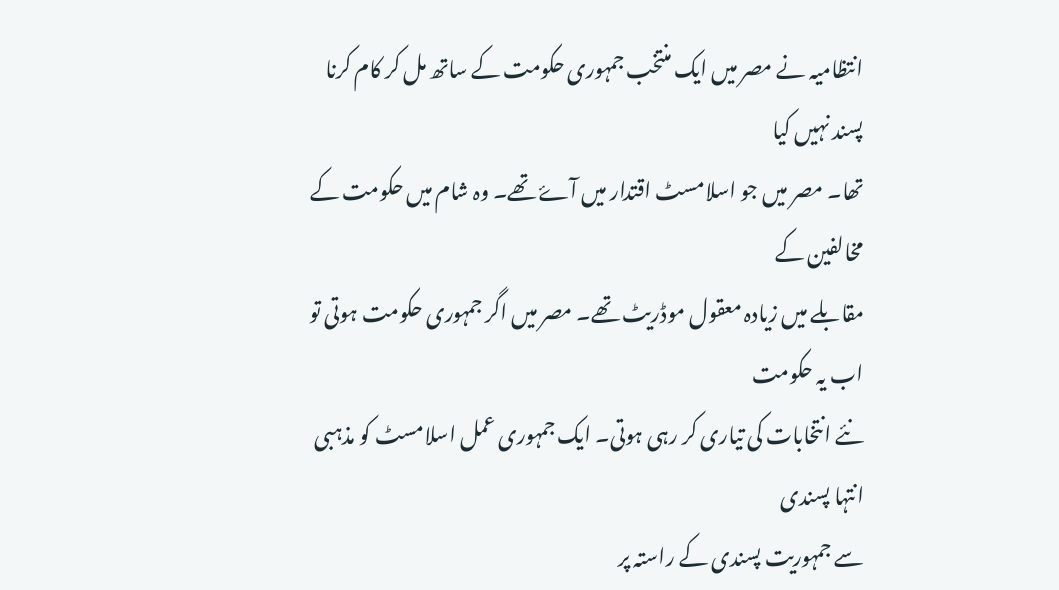انتظامیہ نے مصر میں ایک منتخب جمہوری حکومت کے ساتھ مل کر کام کرنا پسند نہیں کیا
تھا۔ مصر میں جو اسلامسٹ اقتدار میں آۓ تھے۔ وہ شام میں حکومت کے مخالفین کے
مقابلے میں زیادہ معقول موڈریٹ تھے۔ مصر میں اگر جمہوری حکومت ہوتی تو اب یہ حکومت
نئے انتخابات کی تیاری کر رہی ہوتی۔ ایک جمہوری عمل اسلامسٹ کو مذہبی انتہا پسندی
سے جمہوریت پسندی کے راستہ پر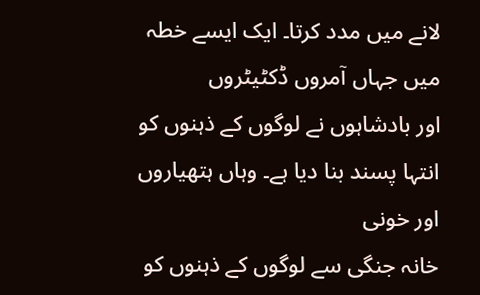لانے میں مدد کرتا۔ ایک ایسے خطہ میں جہاں آمروں ڈکٹیٹروں
اور بادشاہوں نے لوگوں کے ذہنوں کو انتہا پسند بنا دیا ہے۔ وہاں ہتھیاروں اور خونی
خانہ جنگی سے لوگوں کے ذہنوں کو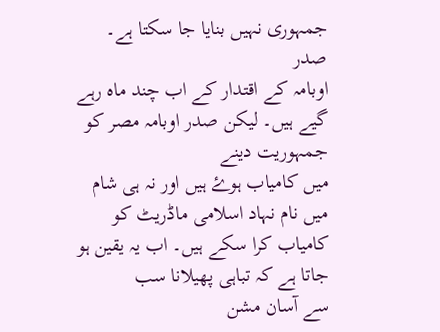جمہوری نہیں بنایا جا سکتا ہے۔
صدر
اوبامہ کے اقتدار کے اب چند ماہ رہے گیے ہیں۔ لیکن صدر اوبامہ مصر کو جمہوریت دینے
میں کامیاب ہوۓ ہیں اور نہ ہی شام میں نام نہاد اسلامی ماڈریٹ کو کامیاب کرا سکے ہیں۔ اب یہ یقین ہو جاتا ہے کہ تباہی پھیلانا سب
سے آسان مشن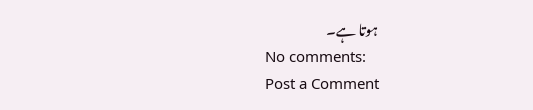ہوتا ہے۔
No comments:
Post a Comment